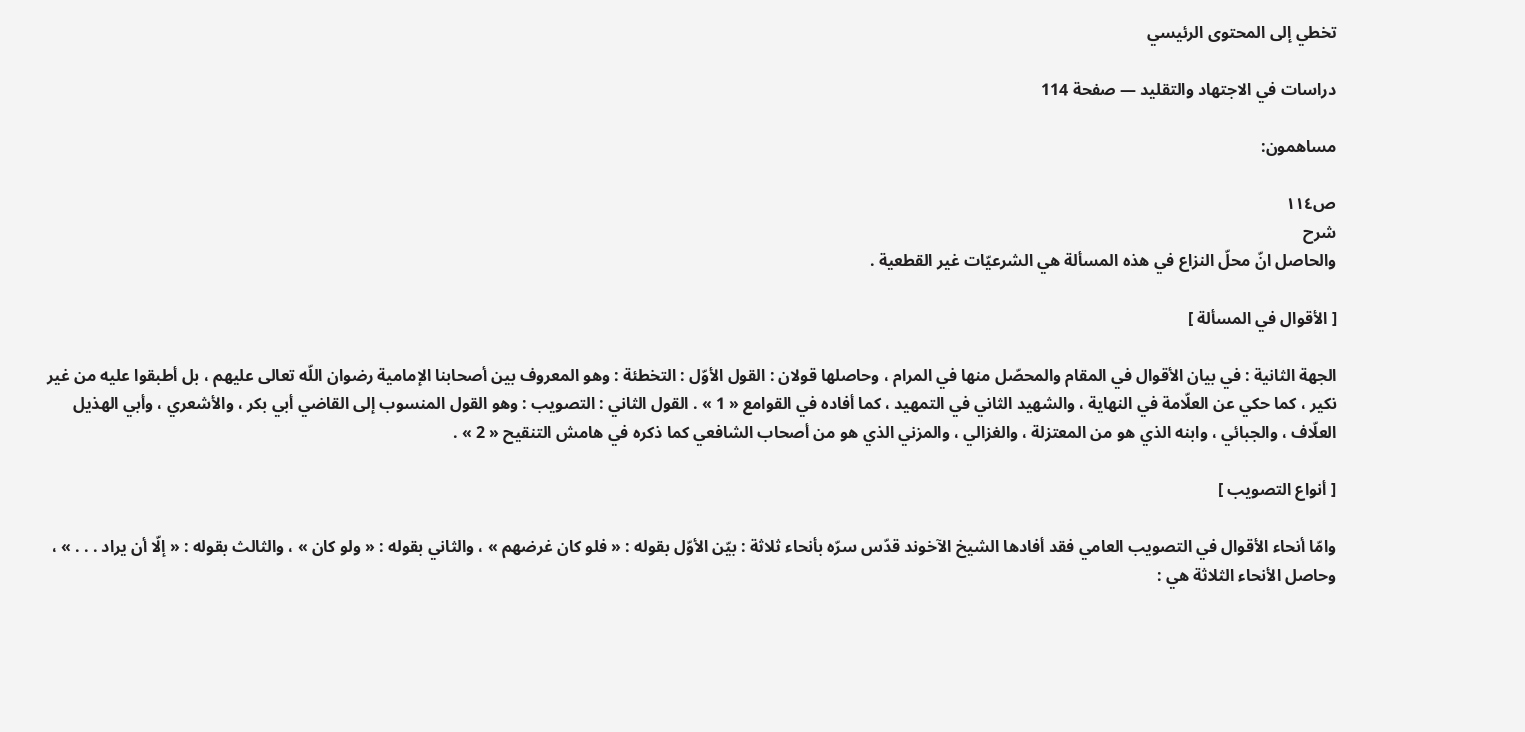تخطي إلى المحتوى الرئيسي

دراسات في الاجتهاد والتقليد — صفحة 114

مساهمون:

ص١١٤
شرح
والحاصل انّ محلّ النزاع في هذه المسألة هي الشرعيّات غير القطعية .

[ الأقوال في المسألة ]

الجهة الثانية : في بيان الأقوال في المقام والمحصّل منها في المرام ، وحاصلها قولان : القول الأوّل : التخطئة : وهو المعروف بين أصحابنا الإمامية رضوان اللّه تعالى عليهم ، بل أطبقوا عليه من غير نكير ، كما حكي عن العلّامة في النهاية ، والشهيد الثاني في التمهيد ، كما أفاده في القوامع « 1 » . القول الثاني : التصويب : وهو القول المنسوب إلى القاضي أبي بكر ، والأشعري ، وأبي الهذيل العلّاف ، والجبائي ، وابنه الذي هو من المعتزلة ، والغزالي ، والمزني الذي هو من أصحاب الشافعي كما ذكره في هامش التنقيح « 2 » .

[ أنواع التصويب ]

وامّا أنحاء الأقوال في التصويب العامي فقد أفادها الشيخ الآخوند قدّس سرّه بأنحاء ثلاثة : بيّن الأوّل بقوله : « فلو كان غرضهم » ، والثاني بقوله : « ولو كان » ، والثالث بقوله : « إلّا أن يراد . . . » ، وحاصل الأنحاء الثلاثة هي :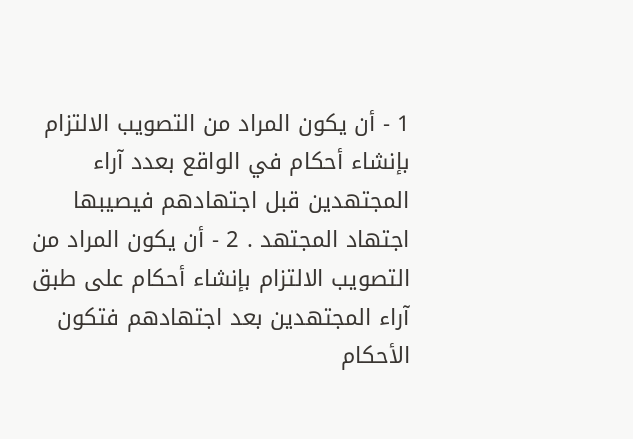1 - أن يكون المراد من التصويب الالتزام بإنشاء أحكام في الواقع بعدد آراء المجتهدين قبل اجتهادهم فيصيبها اجتهاد المجتهد . 2 - أن يكون المراد من التصويب الالتزام بإنشاء أحكام على طبق آراء المجتهدين بعد اجتهادهم فتكون الأحكام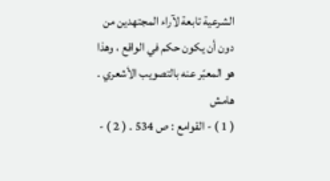الشرعية تابعة لآراء المجتهدين من دون أن يكون حكم في الواقع ، وهذا هو المعبّر عنه بالتصويب الأشعري .
هامش
( 1 ) - القوامع : ص 534 . ( 2 ) -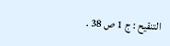التنقيح : ج 1 ص 38 .